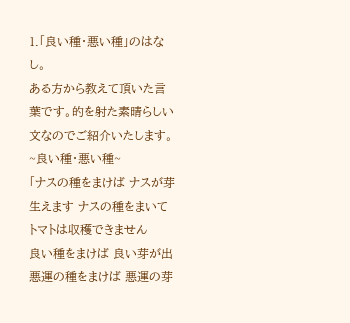1.「良い種・悪い種」のはなし。
ある方から教えて頂いた言葉です。的を射た素晴らしい文なのでご紹介いたします。
~良い種・悪い種~
「ナスの種をまけば ナスが芽生えます ナスの種をまいて トマトは収穫できません
良い種をまけば 良い芽が出 悪運の種をまけば 悪運の芽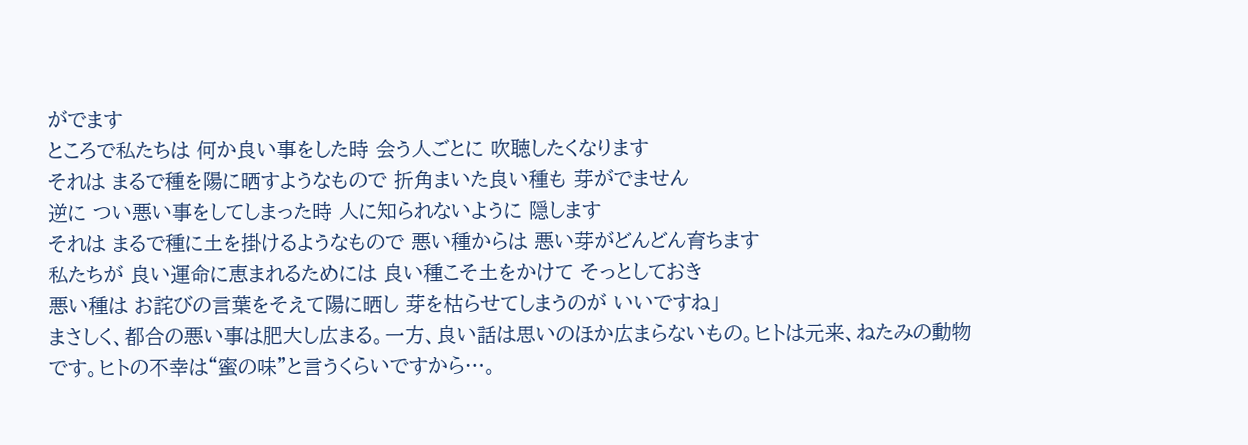がでます
ところで私たちは 何か良い事をした時 会う人ごとに 吹聴したくなります
それは まるで種を陽に晒すようなもので 折角まいた良い種も 芽がでません
逆に つい悪い事をしてしまった時 人に知られないように 隠します
それは まるで種に土を掛けるようなもので 悪い種からは 悪い芽がどんどん育ちます
私たちが 良い運命に恵まれるためには 良い種こそ土をかけて そっとしておき
悪い種は お詫びの言葉をそえて陽に晒し 芽を枯らせてしまうのが いいですね」
まさしく、都合の悪い事は肥大し広まる。一方、良い話は思いのほか広まらないもの。ヒトは元来、ねたみの動物です。ヒトの不幸は“蜜の味”と言うくらいですから…。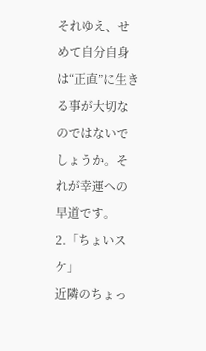それゆえ、せめて自分自身は“正直”に生きる事が大切なのではないでしょうか。それが幸運への早道です。
2.「ちょいスケ」
近隣のちょっ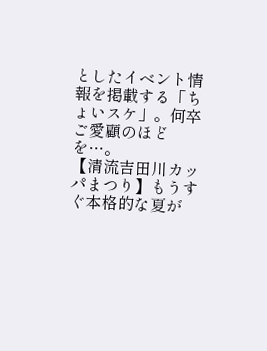としたイベント情報を掲載する「ちょいスケ」。何卒ご愛顧のほどを…。
【清流吉田川カッパまつり】もうすぐ本格的な夏が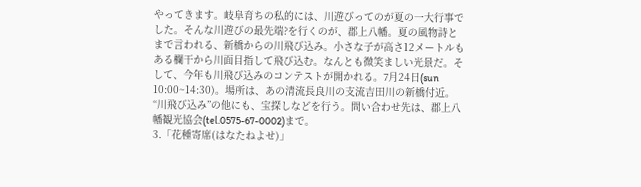やってきます。岐阜育ちの私的には、川遊びってのが夏の一大行事でした。そんな川遊びの最先端?を行くのが、郡上八幡。夏の風物詩とまで言われる、新橋からの川飛び込み。小さな子が高さ12メートルもある欄干から川面目指して飛び込む。なんとも微笑ましい光景だ。そして、今年も川飛び込みのコンテストが開かれる。7月24日(sun 10:00~14:30)。場所は、あの清流長良川の支流吉田川の新橋付近。“川飛び込み”の他にも、宝探しなどを行う。問い合わせ先は、郡上八幡観光協会(tel.0575-67-0002)まで。
3.「花種寄席(はなたねよせ)」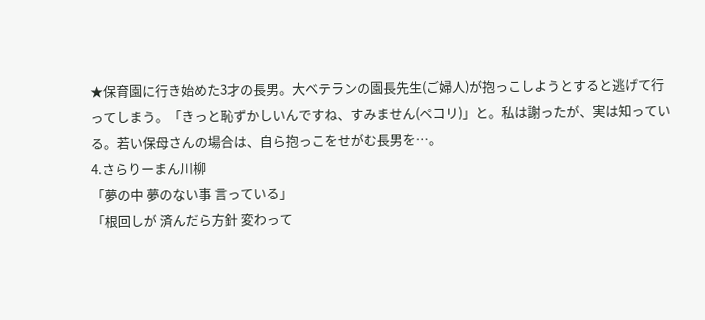★保育園に行き始めた3才の長男。大ベテランの園長先生(ご婦人)が抱っこしようとすると逃げて行ってしまう。「きっと恥ずかしいんですね、すみません(ペコリ)」と。私は謝ったが、実は知っている。若い保母さんの場合は、自ら抱っこをせがむ長男を…。
4.さらりーまん川柳
「夢の中 夢のない事 言っている」
「根回しが 済んだら方針 変わって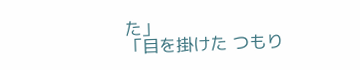た」
「目を掛けた つもり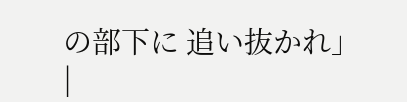の部下に 追い抜かれ」
|